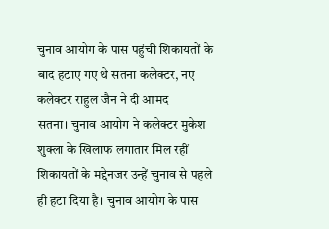चुनाव आयोग के पास पहुंची शिकायतों के बाद हटाए गए थे सतना कलेक्टर, नए कलेक्टर राहुल जैन ने दी आमद
सतना। चुनाव आयोग ने कलेक्टर मुकेश शुक्ला के खिलाफ लगातार मिल रहीं शिकायतों के मद्देनजर उन्हें चुनाव से पहले ही हटा दिया है। चुनाव आयोग के पास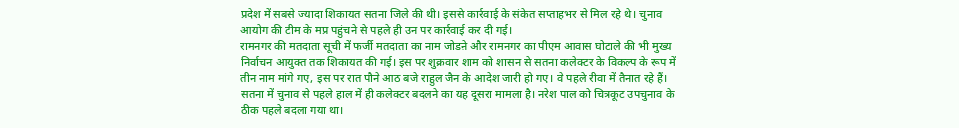प्रदेश में सबसे ज्यादा शिकायत सतना जिले की थी। इससे कार्रवाई के संकेत सप्ताहभर से मिल रहे थे। चुनाव आयोग की टीम के मप्र पहुंचने से पहले ही उन पर कार्रवाई कर दी गई।
रामनगर की मतदाता सूची में फर्जी मतदाता का नाम जोडऩे और रामनगर का पीएम आवास घोटाले की भी मुख्य निर्वाचन आयुक्त तक शिकायत की गई। इस पर शुक्रवार शाम को शासन से सतना कलेक्टर के विकल्प के रूप में तीन नाम मांगे गए, इस पर रात पौने आठ बजे राहुल जैन के आदेश जारी हो गए। वे पहले रीवा में तैनात रहे हैं। सतना में चुनाव से पहले हाल में ही कलेक्टर बदलने का यह दूसरा मामला है। नरेश पाल को चित्रकूट उपचुनाव के ठीक पहले बदला गया था।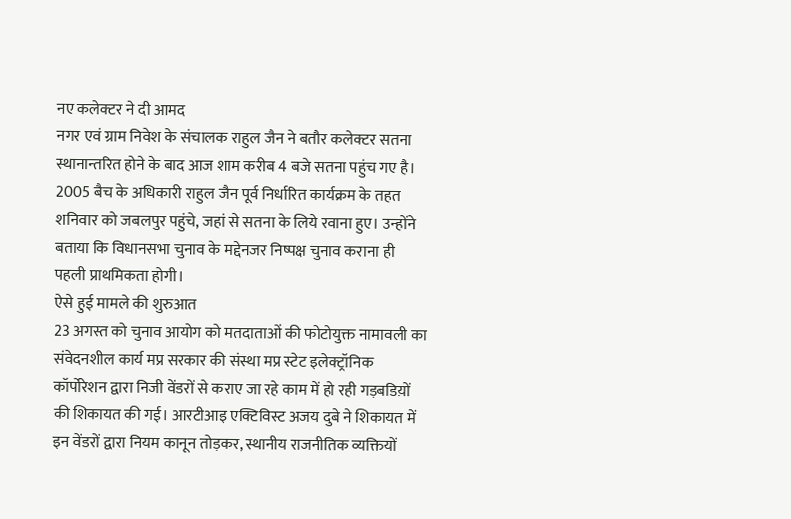नए कलेक्टर ने दी आमद
नगर एवं ग्राम निवेश के संचालक राहुल जैन ने बतौर कलेक्टर सतना स्थानान्तरित होने के बाद आज शाम करीब 4 बजे सतना पहुंच गए है। 2005 बैच के अधिकारी राहुल जैन पूर्व निर्धारित कार्यक्रम के तहत शनिवार को जबलपुर पहुंचे, जहां से सतना के लिये रवाना हुए। उन्होंने बताया कि विधानसभा चुनाव के मद्देनजर निष्पक्ष चुनाव कराना ही पहली प्राथमिकता होगी।
ऐसे हुई मामले की शुरुआत
23 अगस्त को चुनाव आयोग को मतदाताओं की फोटोयुक्त नामावली का संवेदनशील कार्य मप्र सरकार की संस्था मप्र स्टेट इलेक्ट्रॉनिक कॉर्पोरेशन द्वारा निजी वेंडरों से कराए जा रहे काम में हो रही गड़बडिय़ों की शिकायत की गई। आरटीआइ एक्टिविस्ट अजय दुबे ने शिकायत में इन वेंडरों द्वारा नियम कानून तोड़कर, स्थानीय राजनीतिक व्यक्तियों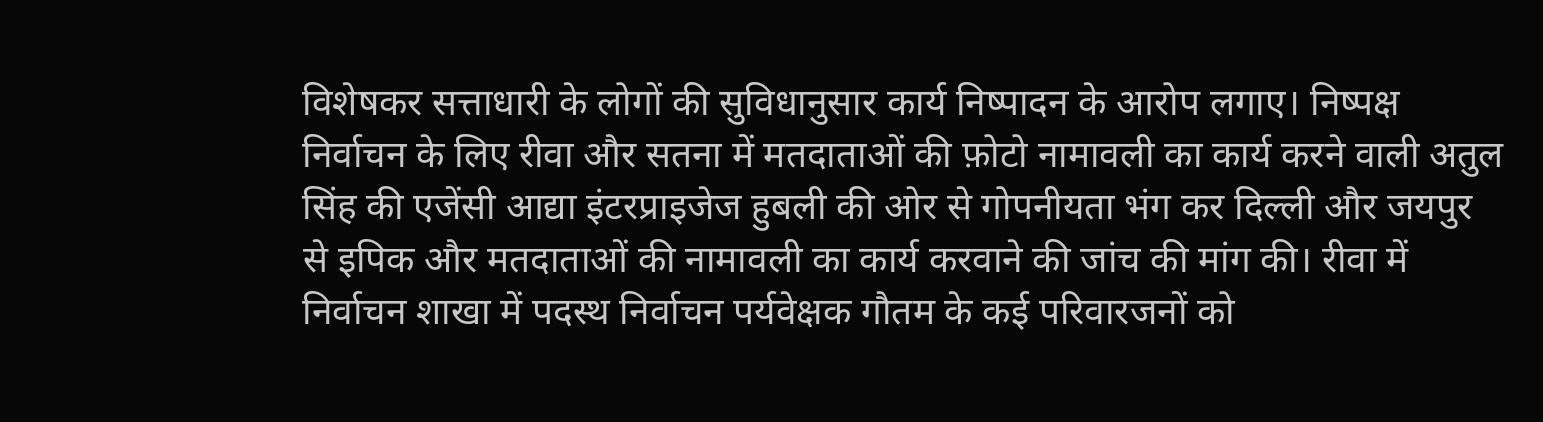विशेषकर सत्ताधारी के लोगों की सुविधानुसार कार्य निष्पादन के आरोप लगाए। निष्पक्ष निर्वाचन के लिए रीवा और सतना में मतदाताओं की फ़ोटो नामावली का कार्य करने वाली अतुल सिंह की एजेंसी आद्या इंटरप्राइजेज हुबली की ओर से गोपनीयता भंग कर दिल्ली और जयपुर से इपिक और मतदाताओं की नामावली का कार्य करवाने की जांच की मांग की। रीवा में निर्वाचन शाखा में पदस्थ निर्वाचन पर्यवेक्षक गौतम के कई परिवारजनों को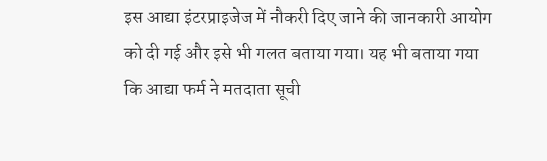इस आद्या इंटरप्राइजेज में नौकरी दिए जाने की जानकारी आयोग को दी गई और इसे भी गलत बताया गया। यह भी बताया गया कि आद्या फर्म ने मतदाता सूची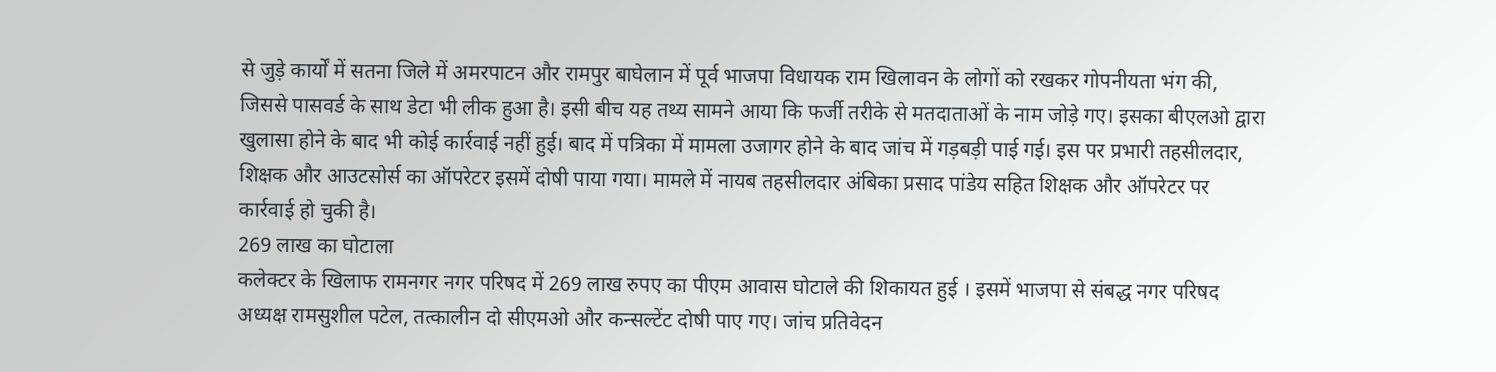से जुड़े कार्यों में सतना जिले में अमरपाटन और रामपुर बाघेलान में पूर्व भाजपा विधायक राम खिलावन के लोगों को रखकर गोपनीयता भंग की, जिससे पासवर्ड के साथ डेटा भी लीक हुआ है। इसी बीच यह तथ्य सामने आया कि फर्जी तरीके से मतदाताओं के नाम जोड़े गए। इसका बीएलओ द्वारा खुलासा होने के बाद भी कोई कार्रवाई नहीं हुई। बाद में पत्रिका में मामला उजागर होने के बाद जांच में गड़बड़ी पाई गई। इस पर प्रभारी तहसीलदार, शिक्षक और आउटसोर्स का ऑपरेटर इसमें दोषी पाया गया। मामले में नायब तहसीलदार अंबिका प्रसाद पांडेय सहित शिक्षक और ऑपरेटर पर कार्रवाई हो चुकी है।
269 लाख का घोटाला
कलेक्टर के खिलाफ रामनगर नगर परिषद में 269 लाख रुपए का पीएम आवास घोटाले की शिकायत हुई । इसमें भाजपा से संबद्ध नगर परिषद अध्यक्ष रामसुशील पटेल, तत्कालीन दो सीएमओ और कन्सल्टेंट दोषी पाए गए। जांच प्रतिवेदन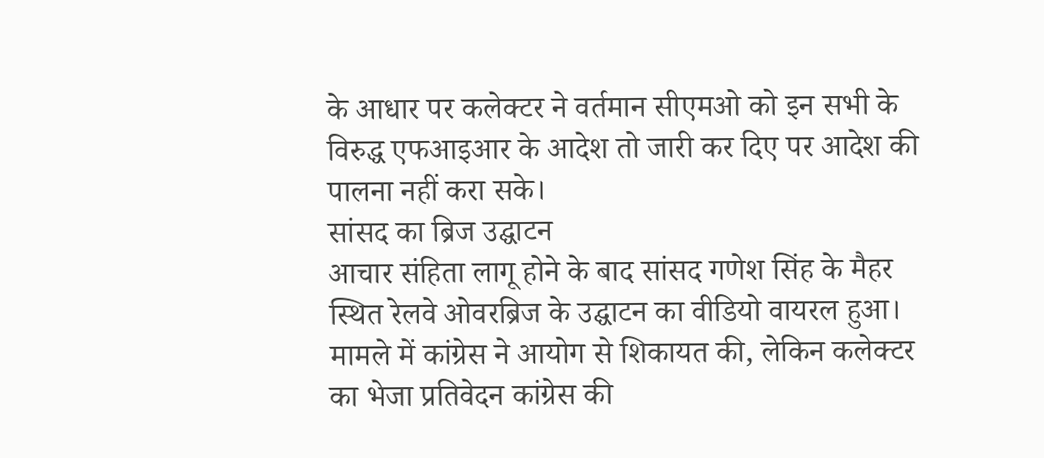के आधार पर कलेक्टर ने वर्तमान सीएमओ को इन सभी के विरुद्ध एफआइआर के आदेश तो जारी कर दिए पर आदेश की पालना नहीं करा सके।
सांसद का ब्रिज उद्घाटन
आचार संहिता लागू होने के बाद सांसद गणेश सिंह के मैहर स्थित रेलवे ओवरब्रिज के उद्घाटन का वीडियो वायरल हुआ। मामले में कांग्रेस ने आयोग से शिकायत की, लेकिन कलेक्टर का भेजा प्रतिवेदन कांग्रेस की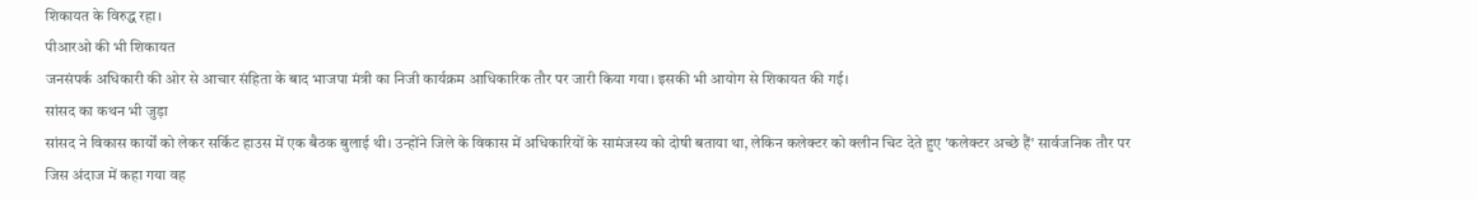शिकायत के विरुद्ध रहा।
पीआरओ की भी शिकायत
जनसंपर्क अधिकारी की ओर से आचार संहिता के बाद भाजपा मंत्री का निजी कार्यक्रम आधिकारिक तौर पर जारी किया गया। इसकी भी आयोग से शिकायत की गई।
सांसद का कथन भी जुड़ा
सांसद ने विकास कार्यों को लेकर सर्किट हाउस में एक बैठक बुलाई थी। उन्होंने जिले के विकास में अधिकारियों के सामंजस्य को दोषी बताया था, लेकिन कलेक्टर को क्लीन चिट देते हुए 'कलेक्टर अच्छे हैं' सार्वजनिक तौर पर जिस अंदाज में कहा गया वह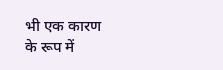भी एक कारण के रूप में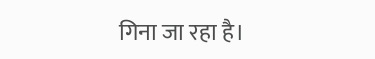गिना जा रहा है।